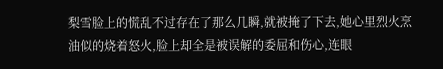梨雪脸上的慌乱不过存在了那么几瞬,就被掩了下去,她心里烈火烹油似的烧着怒火,脸上却全是被误解的委屈和伤心,连眼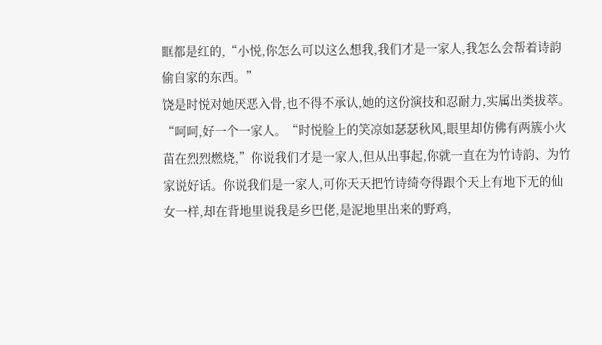眶都是红的,“小悦,你怎么可以这么想我,我们才是一家人,我怎么会帮着诗韵偷自家的东西。”
饶是时悦对她厌恶入骨,也不得不承认,她的这份演技和忍耐力,实属出类拔萃。
“呵呵,好一个一家人。“时悦脸上的笑凉如瑟瑟秋风,眼里却仿佛有两簇小火苗在烈烈燃烧,”你说我们才是一家人,但从出事起,你就一直在为竹诗韵、为竹家说好话。你说我们是一家人,可你天天把竹诗绮夸得跟个天上有地下无的仙女一样,却在背地里说我是乡巴佬,是泥地里出来的野鸡,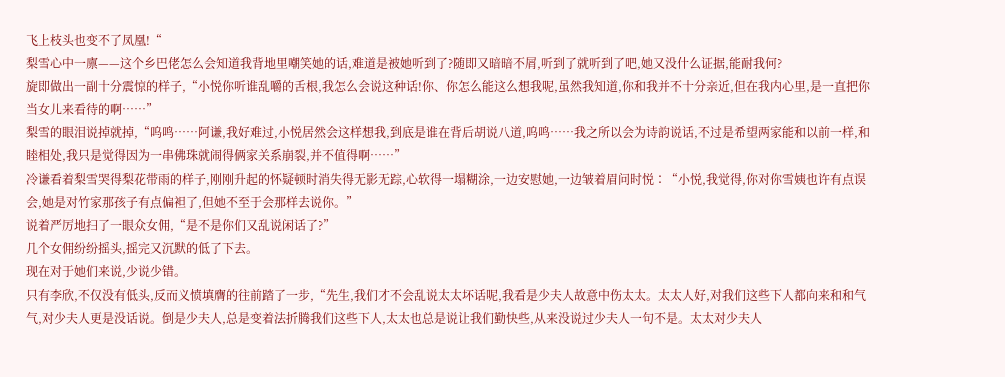飞上枝头也变不了凤凰!“
梨雪心中一廪——这个乡巴佬怎么会知道我背地里嘲笑她的话,难道是被她听到了?随即又暗暗不屑,听到了就听到了吧,她又没什么证据,能耐我何?
旋即做出一副十分震惊的样子,“小悦你听谁乱嚼的舌根,我怎么会说这种话!你、你怎么能这么想我呢,虽然我知道,你和我并不十分亲近,但在我内心里,是一直把你当女儿来看待的啊……”
梨雪的眼泪说掉就掉,“呜鸣……阿谦,我好难过,小悦居然会这样想我,到底是谁在背后胡说八道,呜鸣……我之所以会为诗韵说话,不过是希望两家能和以前一样,和睦相处,我只是觉得因为一串佛珠就闹得俩家关系崩裂,并不值得啊……”
冷谦看着梨雪哭得梨花带雨的样子,刚刚升起的怀疑顿时消失得无影无踪,心软得一塌糊涂,一边安慰她,一边皱着眉问时悦∶“小悦,我觉得,你对你雪姨也许有点误会,她是对竹家那孩子有点偏袒了,但她不至于会那样去说你。”
说着严厉地扫了一眼众女佣,“是不是你们又乱说闲话了?”
几个女佣纷纷摇头,摇完又沉默的低了下去。
现在对于她们来说,少说少错。
只有李欣,不仅没有低头,反而义愤填膺的往前踏了一步,“先生,我们才不会乱说太太坏话呢,我看是少夫人故意中伤太太。太太人好,对我们这些下人都向来和和气气,对少夫人更是没话说。倒是少夫人,总是变着法折腾我们这些下人,太太也总是说让我们勤快些,从来没说过少夫人一句不是。太太对少夫人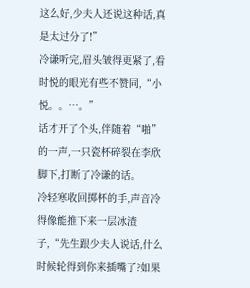这么好,少夫人还说这种话,真是太过分了!”
冷谦听完,眉头皱得更紧了,看时悦的眼光有些不赞同,“小悦。。…。”
话才开了个头,伴随着“啪”的一声,一只瓷杯碎裂在李欣脚下,打断了冷谦的话。
冷轻寒收回掷杯的手,声音冷得像能推下来一层冰渣子,“先生跟少夫人说话,什么时候轮得到你来插嘴了?如果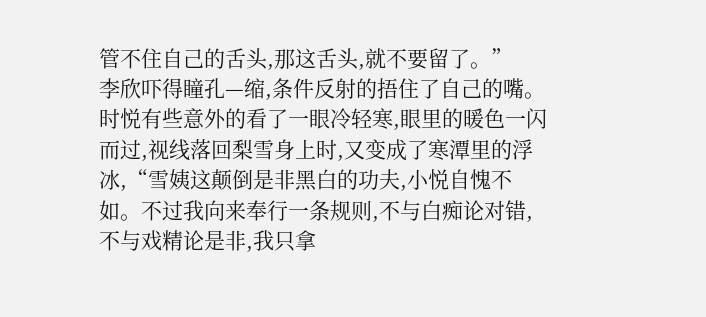管不住自己的舌头,那这舌头,就不要留了。”
李欣吓得瞳孔—缩,条件反射的捂住了自己的嘴。
时悦有些意外的看了一眼冷轻寒,眼里的暖色一闪而过,视线落回梨雪身上时,又变成了寒潭里的浮冰,“雪姨这颠倒是非黑白的功夫,小悦自愧不如。不过我向来奉行一条规则,不与白痴论对错,不与戏精论是非,我只拿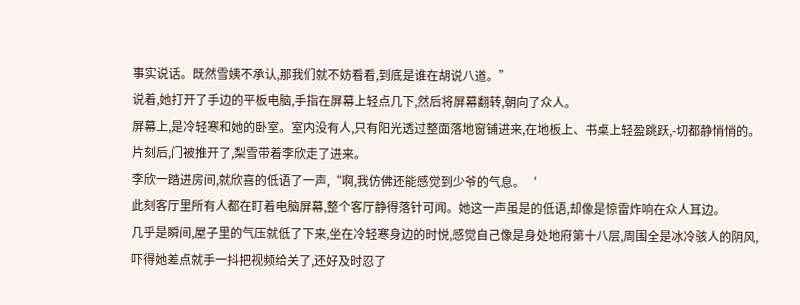事实说话。既然雪姨不承认,那我们就不妨看看,到底是谁在胡说八道。”
说着,她打开了手边的平板电脑,手指在屏幕上轻点几下,然后将屏幕翻转,朝向了众人。
屏幕上,是冷轻寒和她的卧室。室内没有人,只有阳光透过整面落地窗铺进来,在地板上、书桌上轻盈跳跃,-切都静悄悄的。
片刻后,门被推开了,梨雪带着李欣走了进来。
李欣一踏进房间,就欣喜的低语了一声,“啊,我仿佛还能感觉到少爷的气息。‘
此刻客厅里所有人都在盯着电脑屏幕,整个客厅静得落针可闻。她这一声虽是的低语,却像是惊雷炸响在众人耳边。
几乎是瞬间,屋子里的气压就低了下来,坐在冷轻寒身边的时悦,感觉自己像是身处地府第十八层,周围全是冰冷骇人的阴风,吓得她差点就手一抖把视频给关了,还好及时忍了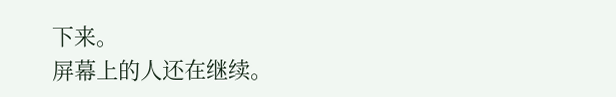下来。
屏幕上的人还在继续。